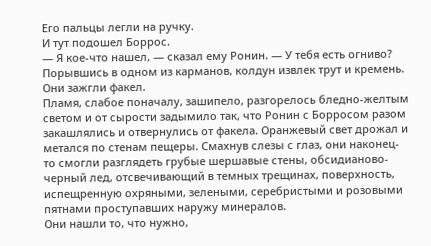Его пальцы легли на ручку.
И тут подошел Боррос.
— Я кое-что нашел, — сказал ему Ронин. — У тебя есть огниво?
Порывшись в одном из карманов, колдун извлек трут и кремень. Они зажгли факел.
Пламя, слабое поначалу, зашипело, разгорелось бледно-желтым светом и от сырости задымило так, что Ронин с Борросом разом закашлялись и отвернулись от факела. Оранжевый свет дрожал и метался по стенам пещеры. Смахнув слезы с глаз, они наконец-то смогли разглядеть грубые шершавые стены, обсидианово-черный лед, отсвечивающий в темных трещинах, поверхность, испещренную охряными, зелеными, серебристыми и розовыми пятнами проступавших наружу минералов.
Они нашли то, что нужно,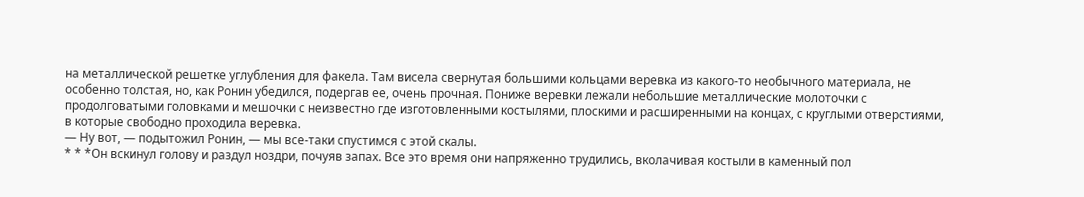на металлической решетке углубления для факела. Там висела свернутая большими кольцами веревка из какого-то необычного материала, не особенно толстая, но, как Ронин убедился, подергав ее, очень прочная. Пониже веревки лежали небольшие металлические молоточки с продолговатыми головками и мешочки с неизвестно где изготовленными костылями, плоскими и расширенными на концах, с круглыми отверстиями, в которые свободно проходила веревка.
— Ну вот, — подытожил Ронин, — мы все-таки спустимся с этой скалы.
* * *Он вскинул голову и раздул ноздри, почуяв запах. Все это время они напряженно трудились, вколачивая костыли в каменный пол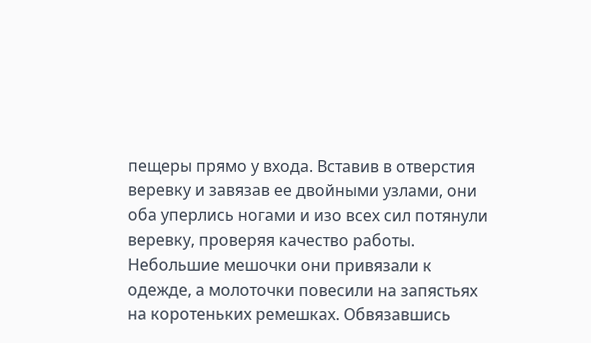пещеры прямо у входа. Вставив в отверстия веревку и завязав ее двойными узлами, они оба уперлись ногами и изо всех сил потянули веревку, проверяя качество работы. Небольшие мешочки они привязали к одежде, а молоточки повесили на запястьях на коротеньких ремешках. Обвязавшись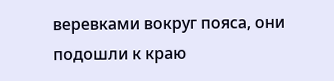веревками вокруг пояса, они подошли к краю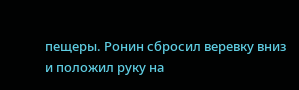пещеры. Ронин сбросил веревку вниз и положил руку на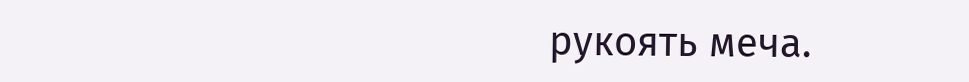рукоять меча.